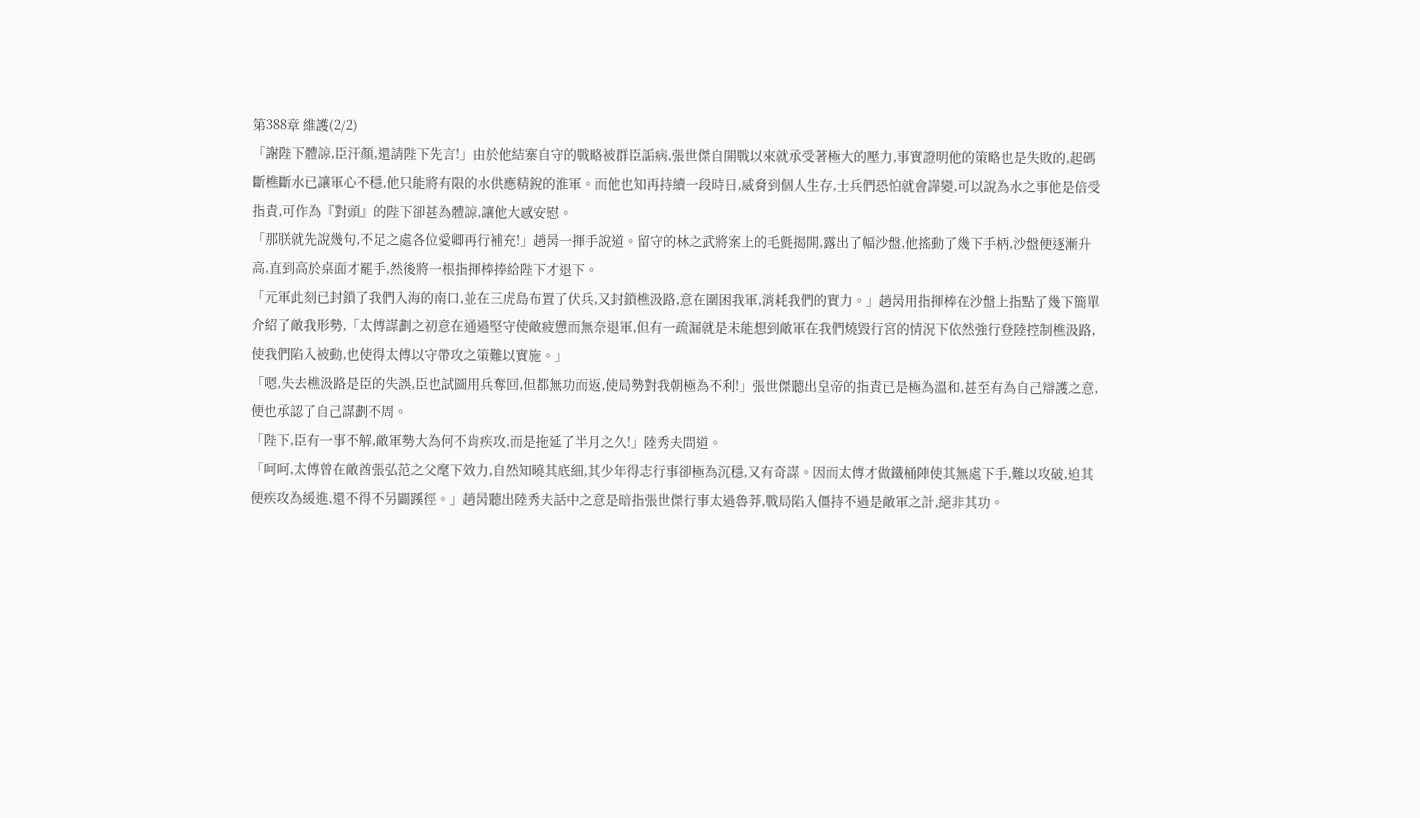第388章 維護(2/2)
「謝陛下體諒,臣汗顏,還請陛下先言!」由於他結寨自守的戰略被群臣詬病,張世傑自開戰以來就承受著極大的壓力,事實證明他的策略也是失敗的,起碼斷樵斷水已讓軍心不穩,他只能將有限的水供應精銳的淮軍。而他也知再持續一段時日,威脅到個人生存,士兵們恐怕就會譁變,可以說為水之事他是倍受指責,可作為『對頭』的陛下卻甚為體諒,讓他大感安慰。
「那朕就先說幾句,不足之處各位愛卿再行補充!」趙昺一揮手說道。留守的林之武將案上的毛氈揭開,露出了幅沙盤,他搖動了幾下手柄,沙盤便逐漸升高,直到高於桌面才罷手,然後將一根指揮棒捧給陛下才退下。
「元軍此刻已封鎖了我們入海的南口,並在三虎島布置了伏兵,又封鎖樵汲路,意在圍困我軍,消耗我們的實力。」趙昺用指揮棒在沙盤上指點了幾下簡單介紹了敵我形勢,「太傅謀劃之初意在通過堅守使敵疲憊而無奈退軍,但有一疏漏就是未能想到敵軍在我們燒毀行宮的情況下依然強行登陸控制樵汲路,使我們陷入被動,也使得太傅以守帶攻之策難以實施。」
「嗯,失去樵汲路是臣的失誤,臣也試圖用兵奪回,但都無功而返,使局勢對我朝極為不利!」張世傑聽出皇帝的指責已是極為溫和,甚至有為自己辯護之意,便也承認了自己謀劃不周。
「陛下,臣有一事不解,敵軍勢大為何不肯疾攻,而是拖延了半月之久!」陸秀夫問道。
「呵呵,太傅曾在敵酋張弘范之父麾下效力,自然知曉其底細,其少年得志行事卻極為沉穩,又有奇謀。因而太傅才做鐵桶陣使其無處下手,難以攻破,迫其便疾攻為緩進,還不得不另闢蹊徑。」趙昺聽出陸秀夫話中之意是暗指張世傑行事太過魯莽,戰局陷入僵持不過是敵軍之計,絕非其功。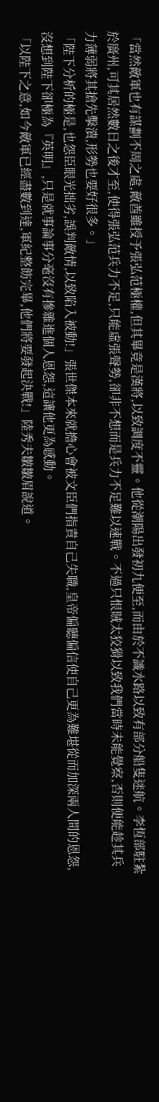「當然敵軍也有謀劃不周之處,敵酋雖授予張弘范極權,但其畢竟是漢將,以致調度不靈。他從潮陽出發初九便至,而由於不識水路以致有部分船隻迷航。李恆部駐紮於廣州,可其居然數日之後才至,使得張弘范兵力不足,只能虛張聲勢,卻非不想而是兵力不足難以速戰。不過只恨賊太狡猾以致我們當時未能覺察,否則便能趁其兵力薄弱將其搶先擊潰,形勢也要好很多。」
「陛下分析的極是,也怨臣眼光拙劣,誤判敵情,以致陷入被動!」張世傑本來就擔心會被文臣們指責自己失職,皇帝偏聽偏信使自己更為難堪從而加深兩人間的恩怨,沒想到陛下卻極為『英明』,只是就事論事分毫沒有摻雜進個人恩怨,這讓他更為感動。
「以陛下之意,如今敵軍已經盡數到達,軍紀整飭完畢,他們將要發起決戰!」陸秀夫皺皺眉說道。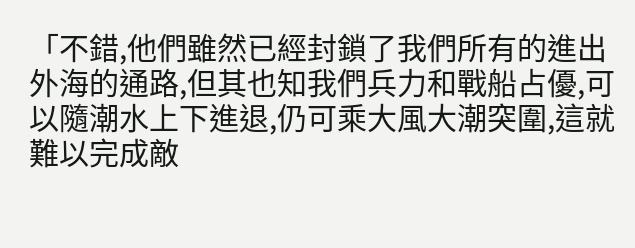「不錯,他們雖然已經封鎖了我們所有的進出外海的通路,但其也知我們兵力和戰船占優,可以隨潮水上下進退,仍可乘大風大潮突圍,這就難以完成敵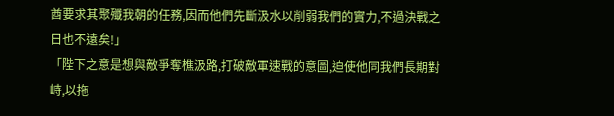酋要求其聚殲我朝的任務,因而他們先斷汲水以削弱我們的實力,不過決戰之日也不遠矣!」
「陛下之意是想與敵爭奪樵汲路,打破敵軍速戰的意圖,迫使他同我們長期對峙,以拖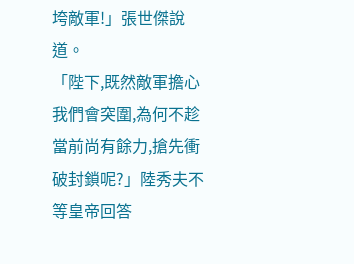垮敵軍!」張世傑說道。
「陛下,既然敵軍擔心我們會突圍,為何不趁當前尚有餘力,搶先衝破封鎖呢?」陸秀夫不等皇帝回答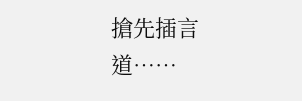搶先插言道……